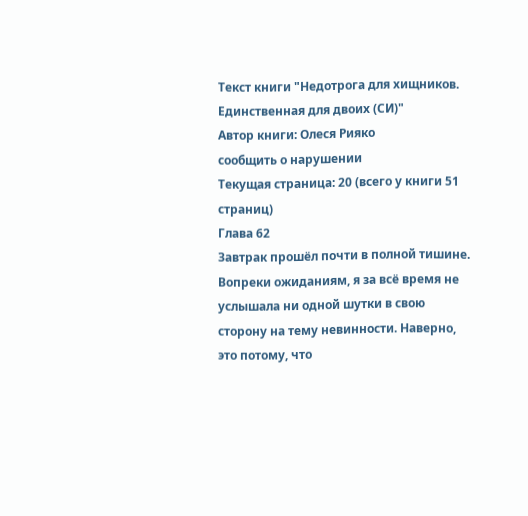Текст книги "Недотрога для хищников. Единственная для двоих (СИ)"
Автор книги: Олеся Рияко
сообщить о нарушении
Текущая страница: 20 (всего у книги 51 страниц)
Глава 62
Завтрак прошёл почти в полной тишине.
Вопреки ожиданиям, я за всё время не услышала ни одной шутки в свою сторону на тему невинности. Наверно, это потому, что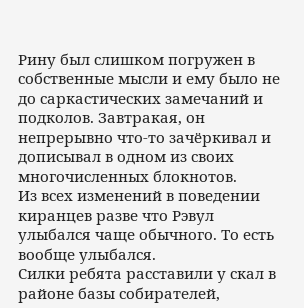Рину был слишком погружен в собственные мысли и ему было не до саркастических замечаний и подколов. Завтракая, он непрерывно что-то зачёркивал и дописывал в одном из своих многочисленных блокнотов.
Из всех изменений в поведении киранцев разве что Рэвул улыбался чаще обычного. То есть вообще улыбался.
Силки ребята расставили у скал в районе базы собирателей,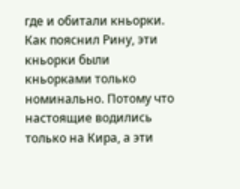где и обитали кньорки. Как пояснил Рину, эти кньорки были кньорками только номинально. Потому что настоящие водились только на Кира, а эти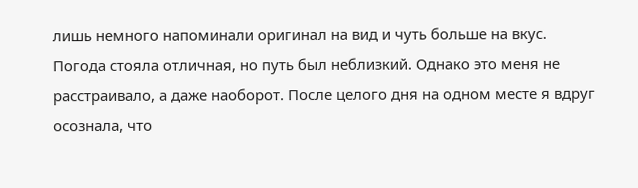лишь немного напоминали оригинал на вид и чуть больше на вкус.
Погода стояла отличная, но путь был неблизкий. Однако это меня не расстраивало, а даже наоборот. После целого дня на одном месте я вдруг осознала, что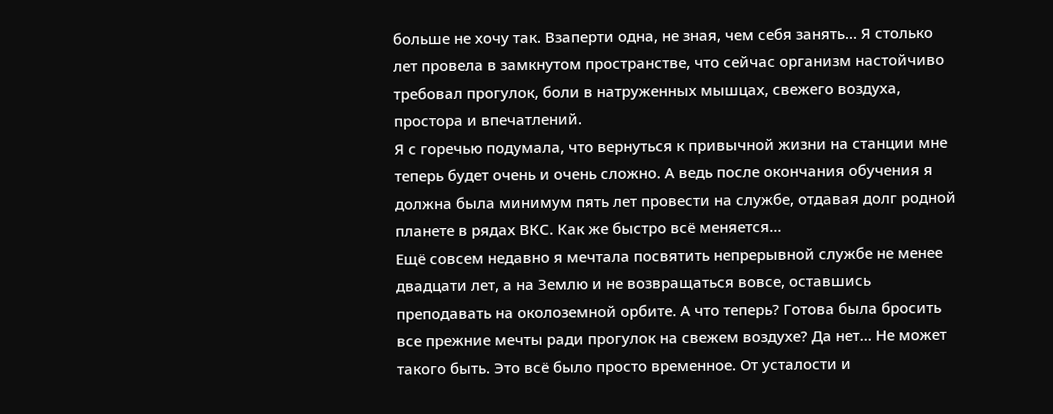больше не хочу так. Взаперти одна, не зная, чем себя занять… Я столько лет провела в замкнутом пространстве, что сейчас организм настойчиво требовал прогулок, боли в натруженных мышцах, свежего воздуха, простора и впечатлений.
Я с горечью подумала, что вернуться к привычной жизни на станции мне теперь будет очень и очень сложно. А ведь после окончания обучения я должна была минимум пять лет провести на службе, отдавая долг родной планете в рядах ВКС. Как же быстро всё меняется…
Ещё совсем недавно я мечтала посвятить непрерывной службе не менее двадцати лет, а на Землю и не возвращаться вовсе, оставшись преподавать на околоземной орбите. А что теперь? Готова была бросить все прежние мечты ради прогулок на свежем воздухе? Да нет… Не может такого быть. Это всё было просто временное. От усталости и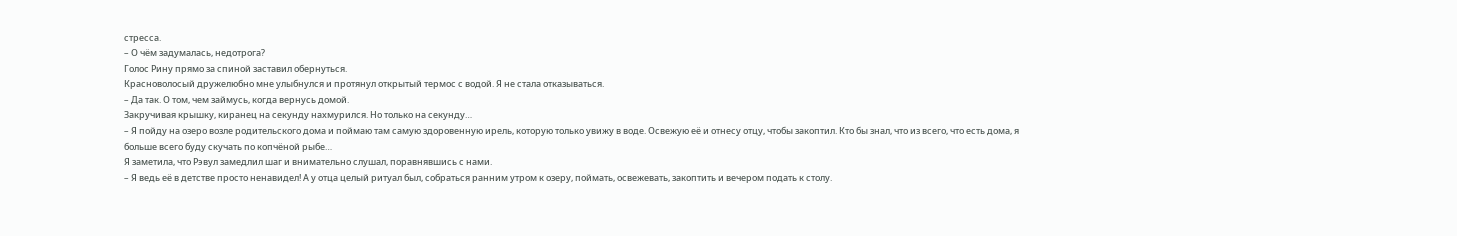стресса.
– О чём задумалась, недотрога?
Голос Рину прямо за спиной заставил обернуться.
Красноволосый дружелюбно мне улыбнулся и протянул открытый термос с водой. Я не стала отказываться.
– Да так. О том, чем займусь, когда вернусь домой.
Закручивая крышку, киранец на секунду нахмурился. Но только на секунду…
– Я пойду на озеро возле родительского дома и поймаю там самую здоровенную ирель, которую только увижу в воде. Освежую её и отнесу отцу, чтобы закоптил. Кто бы знал, что из всего, что есть дома, я больше всего буду скучать по копчёной рыбе…
Я заметила, что Рэвул замедлил шаг и внимательно слушал, поравнявшись с нами.
– Я ведь её в детстве просто ненавидел! А у отца целый ритуал был, собраться ранним утром к озеру, поймать, освежевать, закоптить и вечером подать к столу.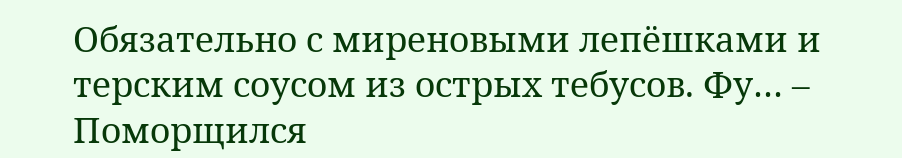Обязательно с миреновыми лепёшками и терским соусом из острых тебусов. Фу… – Поморщился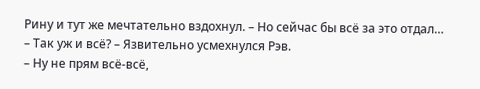Рину и тут же мечтательно вздохнул. – Но сейчас бы всё за это отдал…
– Так уж и всё? – Язвительно усмехнулся Рэв.
– Ну не прям всё-всё,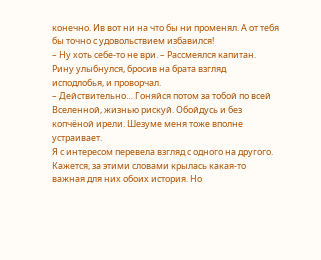конечно. Ив вот ни на что бы ни променял. А от тебя бы точно с удовольствием избавился!
– Ну хоть себе-то не ври. – Рассмеялся капитан.
Рину улыбнулся, бросив на брата взгляд исподлобья, и проворчал.
– Действительно… Гоняйся потом за тобой по всей Вселенной, жизнью рискуй. Обойдусь и без копчёной ирели. Шезуме меня тоже вполне устраивает.
Я с интересом перевела взгляд с одного на другого. Кажется, за этими словами крылась какая-то важная для них обоих история. Но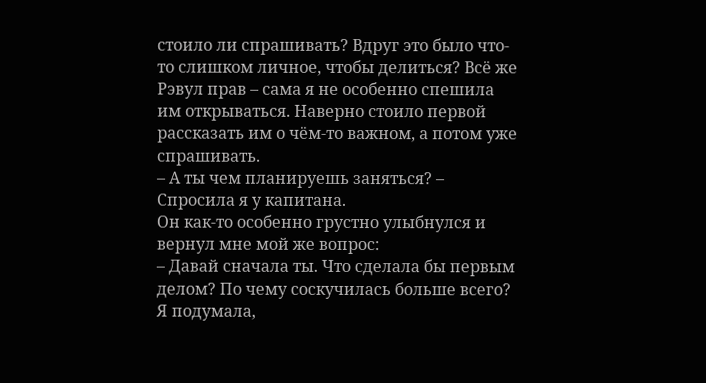стоило ли спрашивать? Вдруг это было что-то слишком личное, чтобы делиться? Всё же Рэвул прав – сама я не особенно спешила им открываться. Наверно стоило первой рассказать им о чём-то важном, а потом уже спрашивать.
– А ты чем планируешь заняться? – Спросила я у капитана.
Он как-то особенно грустно улыбнулся и вернул мне мой же вопрос:
– Давай сначала ты. Что сделала бы первым делом? По чему соскучилась больше всего?
Я подумала,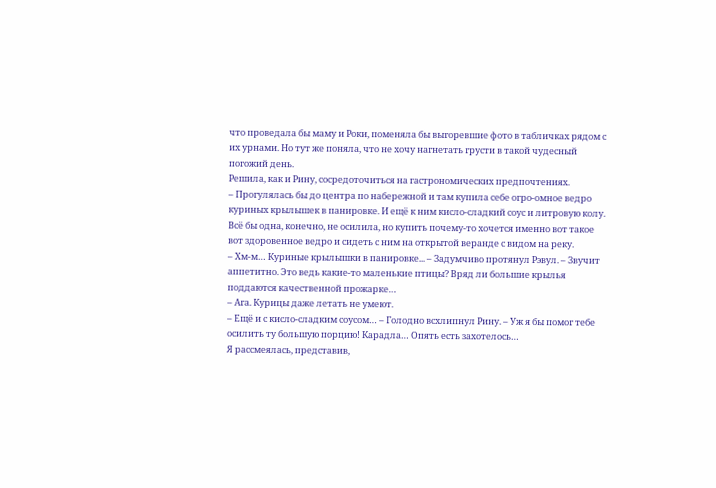что проведала бы маму и Роки, поменяла бы выгоревшие фото в табличках рядом с их урнами. Но тут же поняла, что не хочу нагнетать грусти в такой чудесный погожий день.
Решила, как и Рину, сосредоточиться на гастрономических предпочтениях.
– Прогулялась бы до центра по набережной и там купила себе огро-омное ведро куриных крылышек в панировке. И ещё к ним кисло-сладкий соус и литровую колу. Всё бы одна, конечно, не осилила, но купить почему-то хочется именно вот такое вот здоровенное ведро и сидеть с ним на открытой веранде с видом на реку.
– Хм-м… Куриные крылышки в панировке... – Задумчиво протянул Рэвул. – Звучит аппетитно. Это ведь какие-то маленькие птицы? Вряд ли большие крылья поддаются качественной прожарке…
– Ага. Курицы даже летать не умеют.
– Ещё и с кисло-сладким соусом… – Голодно всхлипнул Рину. – Уж я бы помог тебе осилить ту большую порцию! Карадла… Опять есть захотелось…
Я рассмеялась, представив,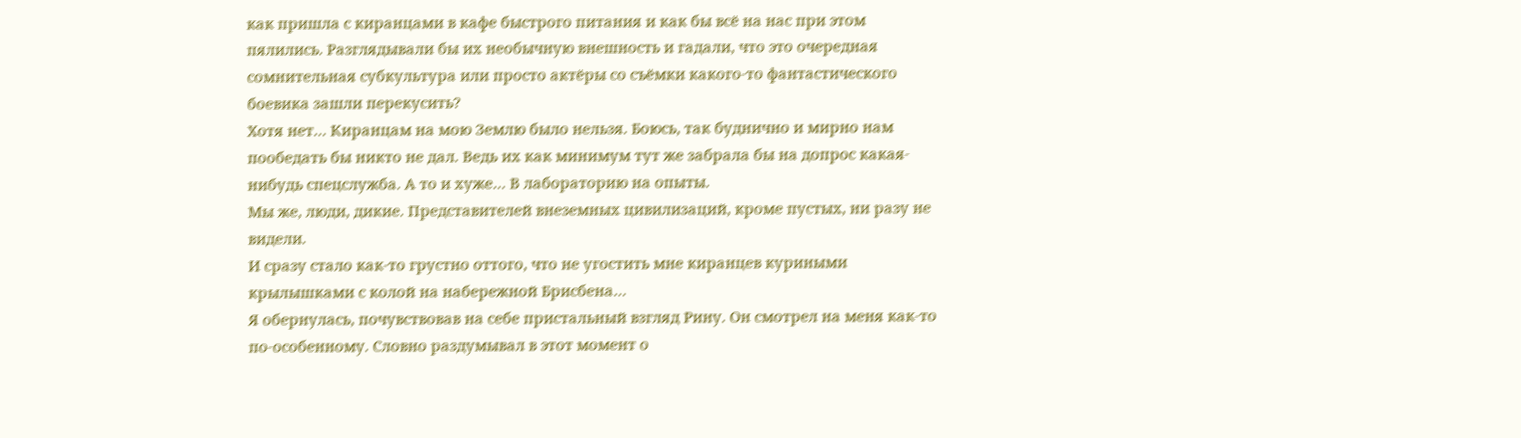как пришла с киранцами в кафе быстрого питания и как бы всё на нас при этом пялились. Разглядывали бы их необычную внешность и гадали, что это очередная сомнительная субкультура или просто актёры со съёмки какого-то фантастического боевика зашли перекусить?
Хотя нет… Киранцам на мою Землю было нельзя. Боюсь, так буднично и мирно нам пообедать бы никто не дал. Ведь их как минимум тут же забрала бы на допрос какая-нибудь спецслужба. А то и хуже… В лабораторию на опыты.
Мы же, люди, дикие. Представителей внеземных цивилизаций, кроме пустых, ни разу не видели.
И сразу стало как-то грустно оттого, что не угостить мне киранцев куриными крылышками с колой на набережной Брисбена…
Я обернулась, почувствовав на себе пристальный взгляд Рину. Он смотрел на меня как-то по-особенному. Словно раздумывал в этот момент о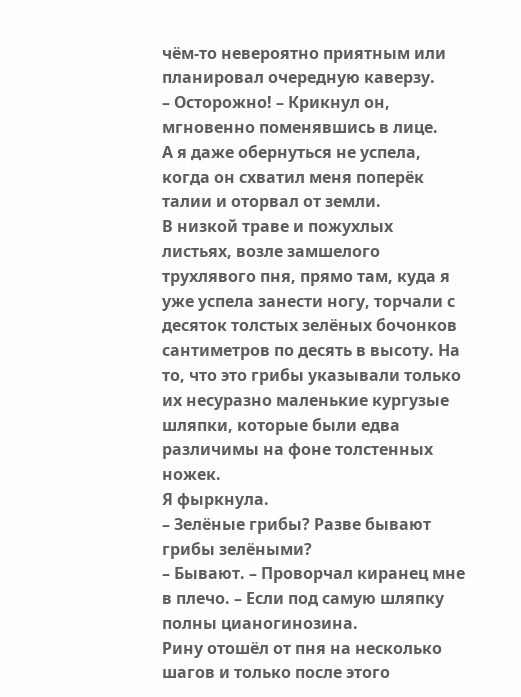чём-то невероятно приятным или планировал очередную каверзу.
– Осторожно! – Крикнул он, мгновенно поменявшись в лице.
А я даже обернуться не успела, когда он схватил меня поперёк талии и оторвал от земли.
В низкой траве и пожухлых листьях, возле замшелого трухлявого пня, прямо там, куда я уже успела занести ногу, торчали с десяток толстых зелёных бочонков сантиметров по десять в высоту. На то, что это грибы указывали только их несуразно маленькие кургузые шляпки, которые были едва различимы на фоне толстенных ножек.
Я фыркнула.
– Зелёные грибы? Разве бывают грибы зелёными?
– Бывают. – Проворчал киранец мне в плечо. – Если под самую шляпку полны цианогинозина.
Рину отошёл от пня на несколько шагов и только после этого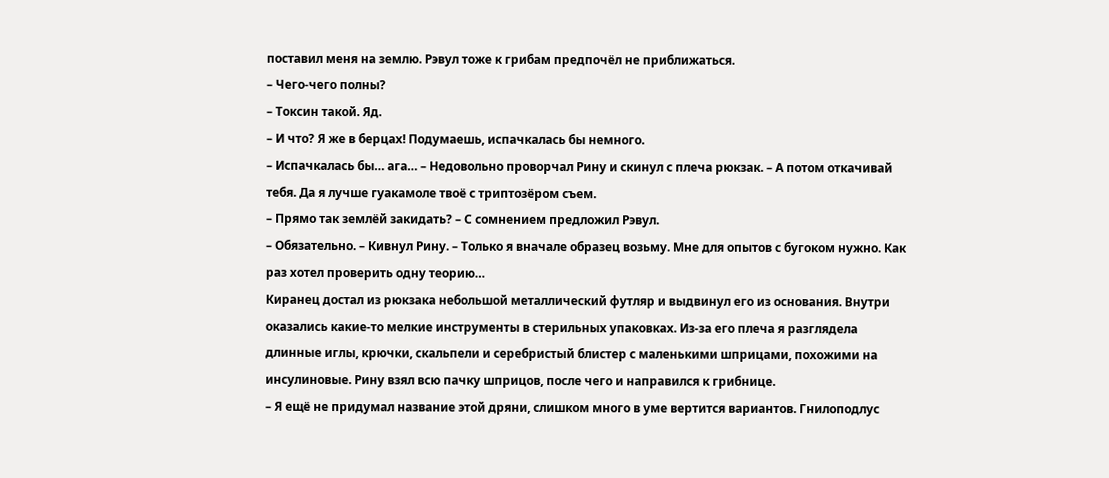поставил меня на землю. Рэвул тоже к грибам предпочёл не приближаться.
– Чего-чего полны?
– Токсин такой. Яд.
– И что? Я же в берцах! Подумаешь, испачкалась бы немного.
– Испачкалась бы… ага… – Недовольно проворчал Рину и скинул с плеча рюкзак. – А потом откачивай тебя. Да я лучше гуакамоле твоё с триптозёром съем.
– Прямо так землёй закидать? – С сомнением предложил Рэвул.
– Обязательно. – Кивнул Рину. – Только я вначале образец возьму. Мне для опытов с бугоком нужно. Как раз хотел проверить одну теорию…
Киранец достал из рюкзака небольшой металлический футляр и выдвинул его из основания. Внутри оказались какие-то мелкие инструменты в стерильных упаковках. Из-за его плеча я разглядела длинные иглы, крючки, скальпели и серебристый блистер с маленькими шприцами, похожими на инсулиновые. Рину взял всю пачку шприцов, после чего и направился к грибнице.
– Я ещё не придумал название этой дряни, слишком много в уме вертится вариантов. Гнилоподлус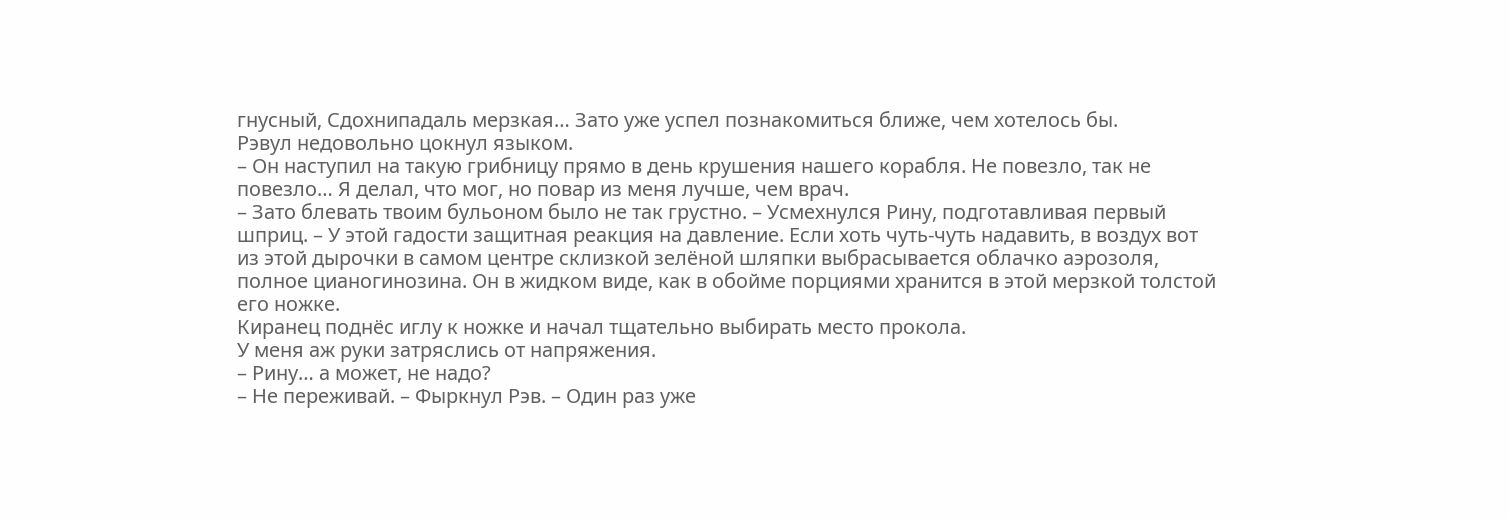гнусный, Сдохнипадаль мерзкая… Зато уже успел познакомиться ближе, чем хотелось бы.
Рэвул недовольно цокнул языком.
– Он наступил на такую грибницу прямо в день крушения нашего корабля. Не повезло, так не повезло… Я делал, что мог, но повар из меня лучше, чем врач.
– Зато блевать твоим бульоном было не так грустно. – Усмехнулся Рину, подготавливая первый шприц. – У этой гадости защитная реакция на давление. Если хоть чуть-чуть надавить, в воздух вот из этой дырочки в самом центре склизкой зелёной шляпки выбрасывается облачко аэрозоля, полное цианогинозина. Он в жидком виде, как в обойме порциями хранится в этой мерзкой толстой его ножке.
Киранец поднёс иглу к ножке и начал тщательно выбирать место прокола.
У меня аж руки затряслись от напряжения.
– Рину… а может, не надо?
– Не переживай. – Фыркнул Рэв. – Один раз уже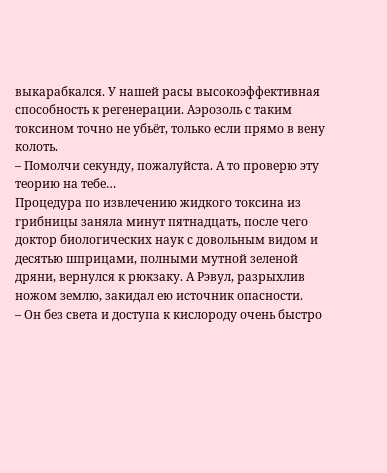выкарабкался. У нашей расы высокоэффективная способность к регенерации. Аэрозоль с таким токсином точно не убьёт, только если прямо в вену колоть.
– Помолчи секунду, пожалуйста. А то проверю эту теорию на тебе…
Процедура по извлечению жидкого токсина из грибницы заняла минут пятнадцать, после чего доктор биологических наук с довольным видом и десятью шприцами, полными мутной зеленой дряни, вернулся к рюкзаку. А Рэвул, разрыхлив ножом землю, закидал ею источник опасности.
– Он без света и доступа к кислороду очень быстро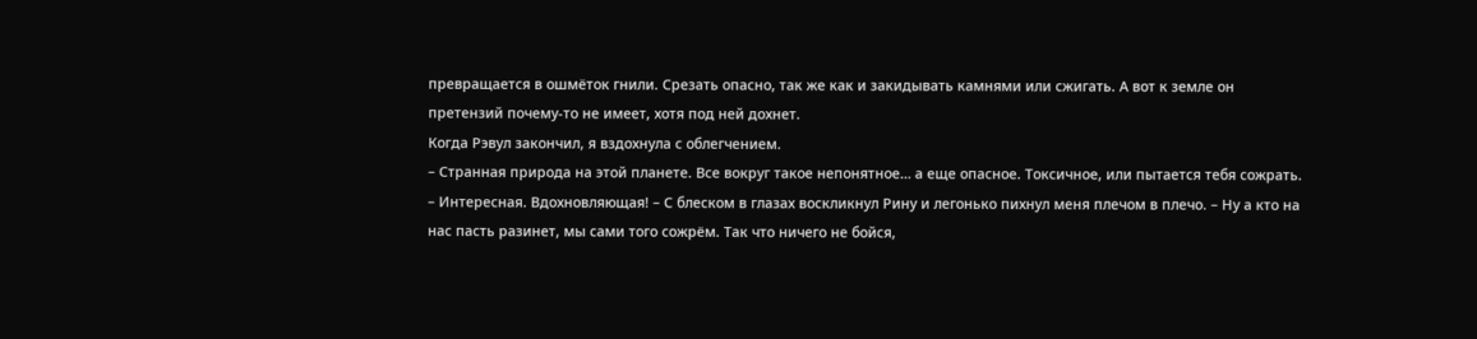превращается в ошмёток гнили. Срезать опасно, так же как и закидывать камнями или сжигать. А вот к земле он претензий почему-то не имеет, хотя под ней дохнет.
Когда Рэвул закончил, я вздохнула с облегчением.
– Странная природа на этой планете. Все вокруг такое непонятное… а еще опасное. Токсичное, или пытается тебя сожрать.
– Интересная. Вдохновляющая! – С блеском в глазах воскликнул Рину и легонько пихнул меня плечом в плечо. – Ну а кто на нас пасть разинет, мы сами того сожрём. Так что ничего не бойся,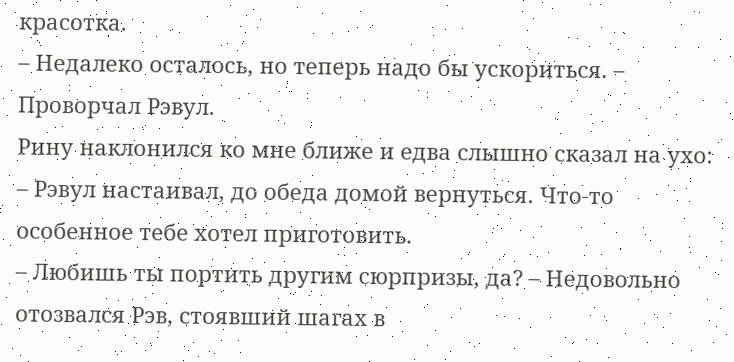красотка.
– Недалеко осталось, но теперь надо бы ускориться. – Проворчал Рэвул.
Рину наклонился ко мне ближе и едва слышно сказал на ухо:
– Рэвул настаивал, до обеда домой вернуться. Что-то особенное тебе хотел приготовить.
– Любишь ты портить другим сюрпризы, да? – Недовольно отозвался Рэв, стоявший шагах в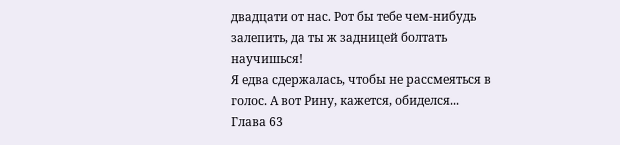двадцати от нас. Рот бы тебе чем-нибудь залепить, да ты ж задницей болтать научишься!
Я едва сдержалась, чтобы не рассмеяться в голос. А вот Рину, кажется, обиделся...
Глава 63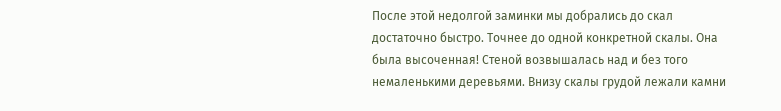После этой недолгой заминки мы добрались до скал достаточно быстро. Точнее до одной конкретной скалы. Она была высоченная! Стеной возвышалась над и без того немаленькими деревьями. Внизу скалы грудой лежали камни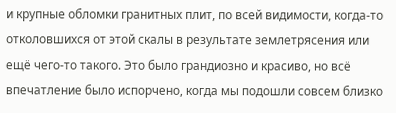и крупные обломки гранитных плит, по всей видимости, когда-то отколовшихся от этой скалы в результате землетрясения или ещё чего-то такого. Это было грандиозно и красиво, но всё впечатление было испорчено, когда мы подошли совсем близко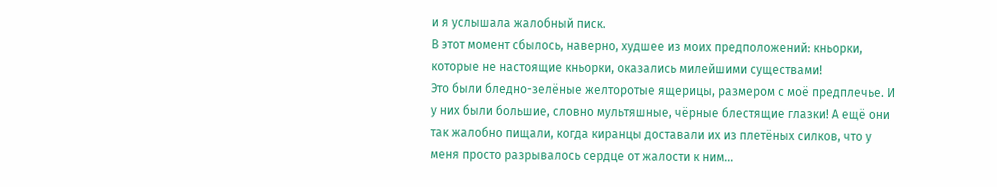и я услышала жалобный писк.
В этот момент сбылось, наверно, худшее из моих предположений: кньорки, которые не настоящие кньорки, оказались милейшими существами!
Это были бледно-зелёные желторотые ящерицы, размером с моё предплечье. И у них были большие, словно мультяшные, чёрные блестящие глазки! А ещё они так жалобно пищали, когда киранцы доставали их из плетёных силков, что у меня просто разрывалось сердце от жалости к ним…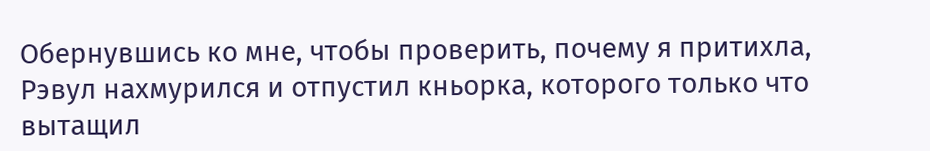Обернувшись ко мне, чтобы проверить, почему я притихла, Рэвул нахмурился и отпустил кньорка, которого только что вытащил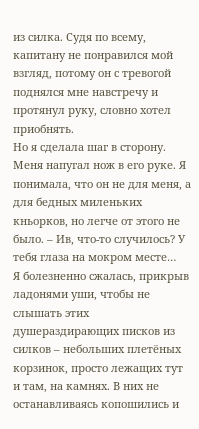из силка. Судя по всему, капитану не понравился мой взгляд, потому он с тревогой поднялся мне навстречу и протянул руку, словно хотел приобнять.
Но я сделала шаг в сторону. Меня напугал нож в его руке. Я понимала, что он не для меня, а для бедных миленьких кньорков, но легче от этого не было. – Ив, что-то случилось? У тебя глаза на мокром месте…
Я болезненно сжалась, прикрыв ладонями уши, чтобы не слышать этих душераздирающих писков из силков – небольших плетёных корзинок, просто лежащих тут и там, на камнях. В них не останавливаясь копошились и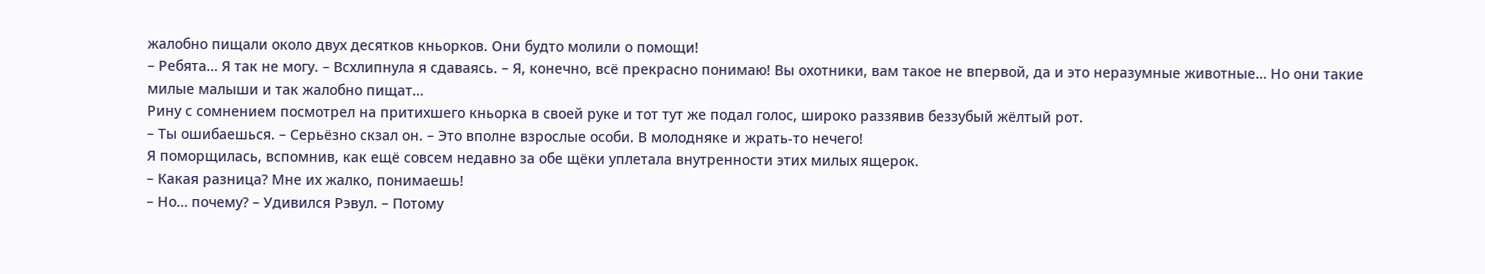жалобно пищали около двух десятков кньорков. Они будто молили о помощи!
– Ребята… Я так не могу. – Всхлипнула я сдаваясь. – Я, конечно, всё прекрасно понимаю! Вы охотники, вам такое не впервой, да и это неразумные животные… Но они такие милые малыши и так жалобно пищат…
Рину с сомнением посмотрел на притихшего кньорка в своей руке и тот тут же подал голос, широко раззявив беззубый жёлтый рот.
– Ты ошибаешься. – Серьёзно скзал он. – Это вполне взрослые особи. В молодняке и жрать-то нечего!
Я поморщилась, вспомнив, как ещё совсем недавно за обе щёки уплетала внутренности этих милых ящерок.
– Какая разница? Мне их жалко, понимаешь!
– Но… почему? – Удивился Рэвул. – Потому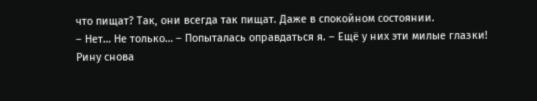что пищат? Так, они всегда так пищат. Даже в спокойном состоянии.
– Нет… Не только… – Попыталась оправдаться я. – Ещё у них эти милые глазки!
Рину снова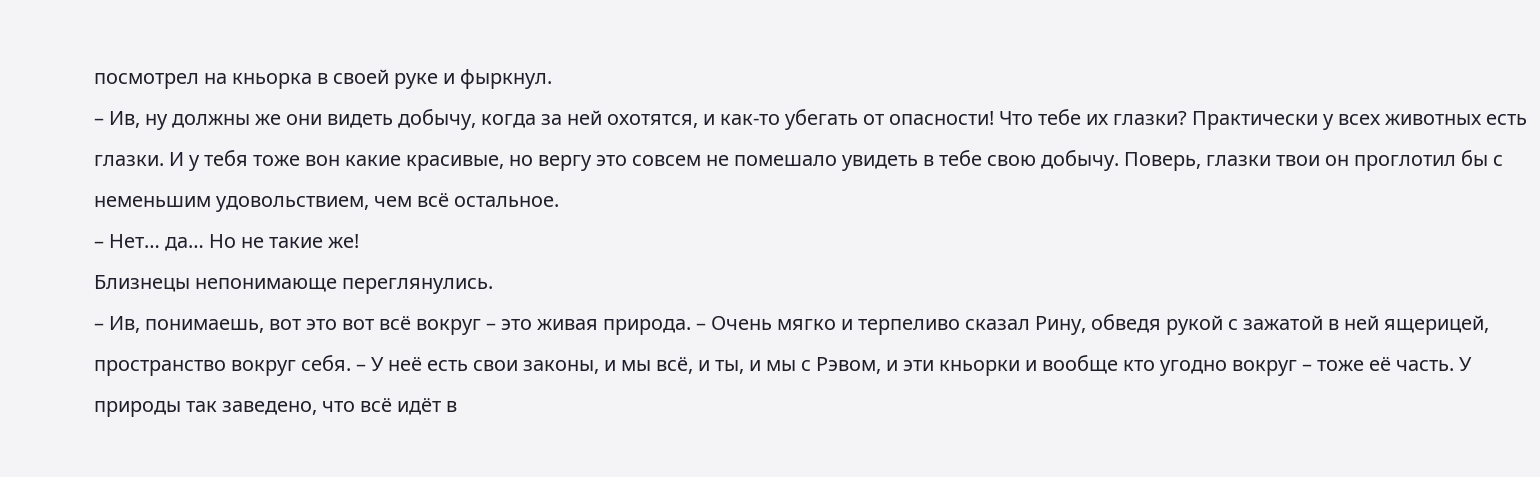посмотрел на кньорка в своей руке и фыркнул.
– Ив, ну должны же они видеть добычу, когда за ней охотятся, и как-то убегать от опасности! Что тебе их глазки? Практически у всех животных есть глазки. И у тебя тоже вон какие красивые, но вергу это совсем не помешало увидеть в тебе свою добычу. Поверь, глазки твои он проглотил бы с неменьшим удовольствием, чем всё остальное.
– Нет… да… Но не такие же!
Близнецы непонимающе переглянулись.
– Ив, понимаешь, вот это вот всё вокруг – это живая природа. – Очень мягко и терпеливо сказал Рину, обведя рукой с зажатой в ней ящерицей, пространство вокруг себя. – У неё есть свои законы, и мы всё, и ты, и мы с Рэвом, и эти кньорки и вообще кто угодно вокруг – тоже её часть. У природы так заведено, что всё идёт в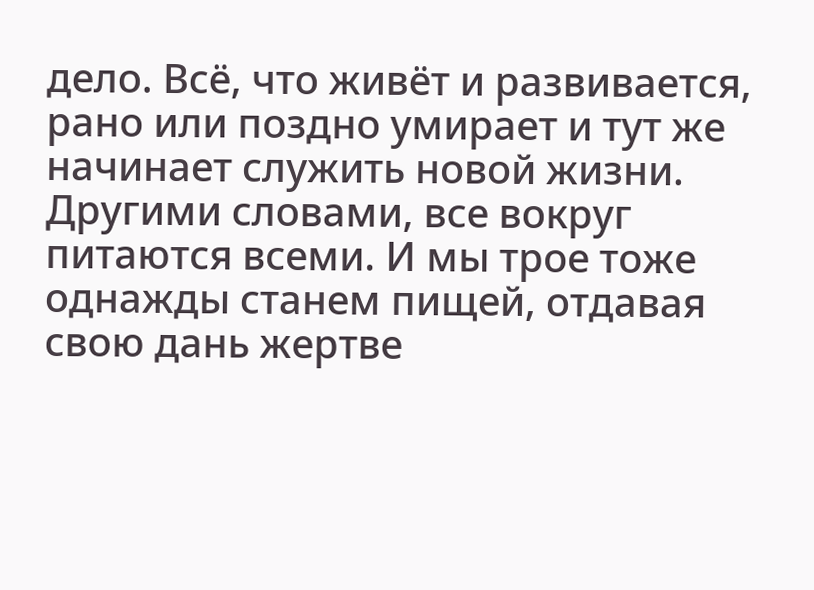дело. Всё, что живёт и развивается, рано или поздно умирает и тут же начинает служить новой жизни. Другими словами, все вокруг питаются всеми. И мы трое тоже однажды станем пищей, отдавая свою дань жертве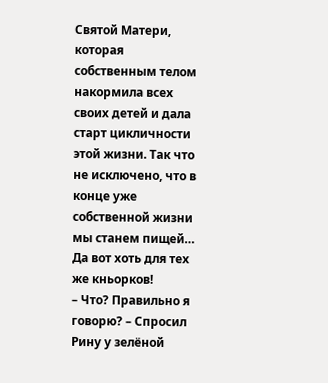Святой Матери, которая собственным телом накормила всех своих детей и дала старт цикличности этой жизни. Так что не исключено, что в конце уже собственной жизни мы станем пищей… Да вот хоть для тех же кньорков!
– Что? Правильно я говорю? – Спросил Рину у зелёной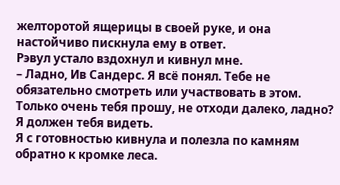желторотой ящерицы в своей руке, и она настойчиво пискнула ему в ответ.
Рэвул устало вздохнул и кивнул мне.
– Ладно, Ив Сандерс. Я всё понял. Тебе не обязательно смотреть или участвовать в этом. Только очень тебя прошу, не отходи далеко, ладно? Я должен тебя видеть.
Я с готовностью кивнула и полезла по камням обратно к кромке леса.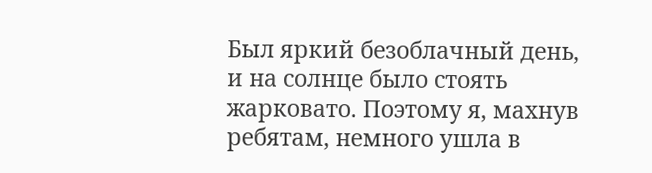Был яркий безоблачный день, и на солнце было стоять жарковато. Поэтому я, махнув ребятам, немного ушла в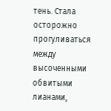тень. Стала осторожно прогуливаться между высоченными обвитыми лианами,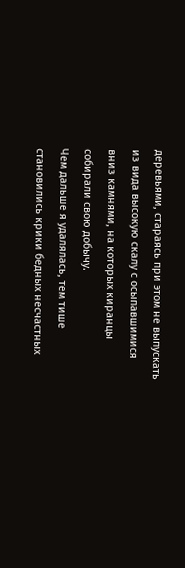деревьями, стараясь при этом не выпускать из вида высокую скалу с осыпавшимися вниз камнями, на которых киранцы собирали свою добычу.
Чем дальше я удалялась, тем тише становились крики бедных несчастных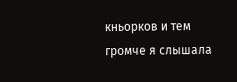кньорков и тем громче я слышала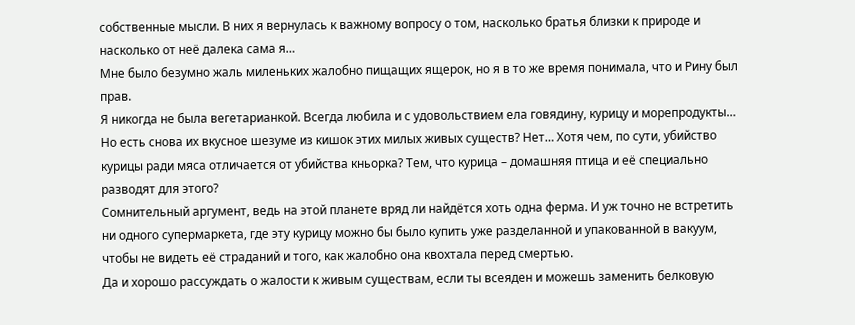собственные мысли. В них я вернулась к важному вопросу о том, насколько братья близки к природе и насколько от неё далека сама я…
Мне было безумно жаль миленьких жалобно пищащих ящерок, но я в то же время понимала, что и Рину был прав.
Я никогда не была вегетарианкой. Всегда любила и с удовольствием ела говядину, курицу и морепродукты… Но есть снова их вкусное шезуме из кишок этих милых живых существ? Нет… Хотя чем, по сути, убийство курицы ради мяса отличается от убийства кньорка? Тем, что курица – домашняя птица и её специально разводят для этого?
Сомнительный аргумент, ведь на этой планете вряд ли найдётся хоть одна ферма. И уж точно не встретить ни одного супермаркета, где эту курицу можно бы было купить уже разделанной и упакованной в вакуум, чтобы не видеть её страданий и того, как жалобно она квохтала перед смертью.
Да и хорошо рассуждать о жалости к живым существам, если ты всеяден и можешь заменить белковую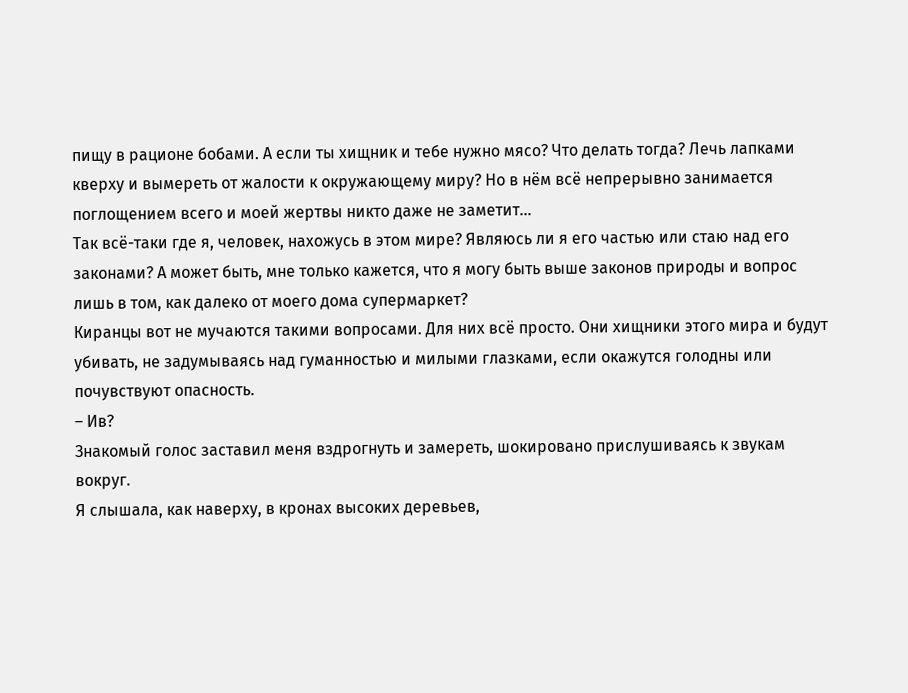пищу в рационе бобами. А если ты хищник и тебе нужно мясо? Что делать тогда? Лечь лапками кверху и вымереть от жалости к окружающему миру? Но в нём всё непрерывно занимается поглощением всего и моей жертвы никто даже не заметит…
Так всё-таки где я, человек, нахожусь в этом мире? Являюсь ли я его частью или стаю над его законами? А может быть, мне только кажется, что я могу быть выше законов природы и вопрос лишь в том, как далеко от моего дома супермаркет?
Киранцы вот не мучаются такими вопросами. Для них всё просто. Они хищники этого мира и будут убивать, не задумываясь над гуманностью и милыми глазками, если окажутся голодны или почувствуют опасность.
– Ив?
Знакомый голос заставил меня вздрогнуть и замереть, шокировано прислушиваясь к звукам вокруг.
Я слышала, как наверху, в кронах высоких деревьев,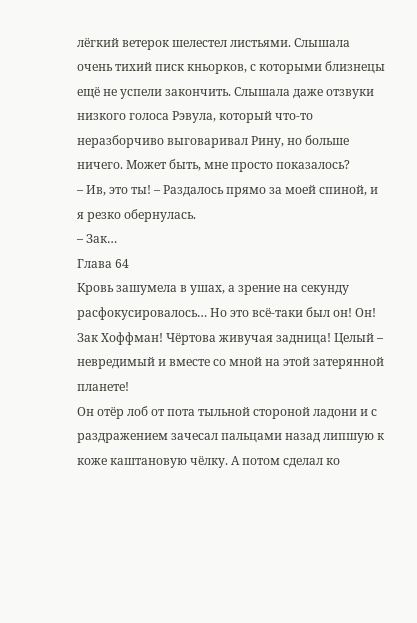лёгкий ветерок шелестел листьями. Слышала очень тихий писк кньорков, с которыми близнецы ещё не успели закончить. Слышала даже отзвуки низкого голоса Рэвула, который что-то неразборчиво выговаривал Рину, но больше ничего. Может быть, мне просто показалось?
– Ив, это ты! – Раздалось прямо за моей спиной, и я резко обернулась.
– Зак…
Глава 64
Кровь зашумела в ушах, а зрение на секунду расфокусировалось… Но это всё-таки был он! Он! Зак Хоффман! Чёртова живучая задница! Целый – невредимый и вместе со мной на этой затерянной планете!
Он отёр лоб от пота тыльной стороной ладони и с раздражением зачесал пальцами назад липшую к коже каштановую чёлку. А потом сделал ко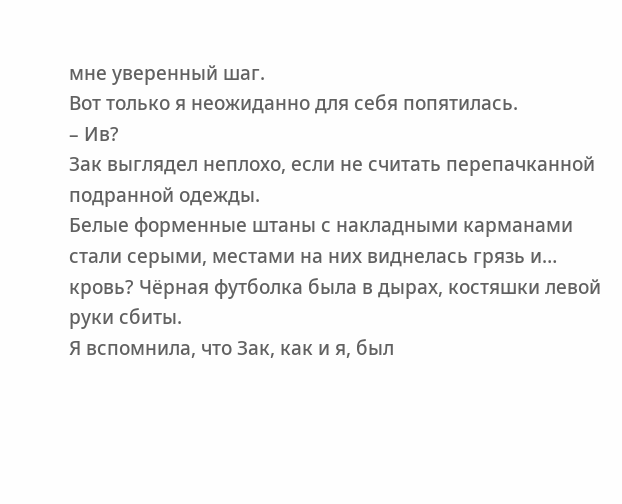мне уверенный шаг.
Вот только я неожиданно для себя попятилась.
– Ив?
Зак выглядел неплохо, если не считать перепачканной подранной одежды.
Белые форменные штаны с накладными карманами стали серыми, местами на них виднелась грязь и… кровь? Чёрная футболка была в дырах, костяшки левой руки сбиты.
Я вспомнила, что Зак, как и я, был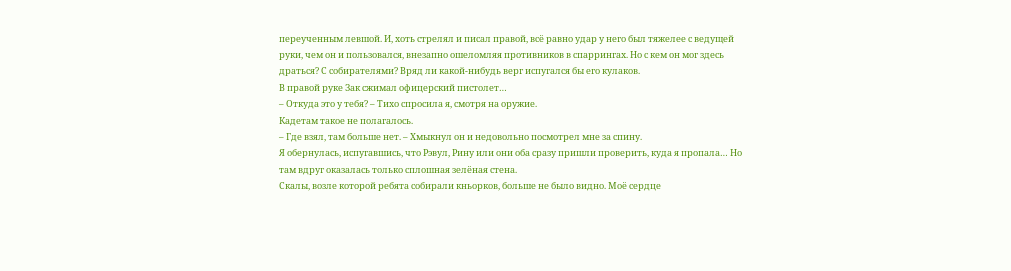переученным левшой. И, хоть стрелял и писал правой, всё равно удар у него был тяжелее с ведущей руки, чем он и пользовался, внезапно ошеломляя противников в спаррингах. Но с кем он мог здесь драться? С собирателями? Вряд ли какой-нибудь верг испугался бы его кулаков.
В правой руке Зак сжимал офицерский пистолет…
– Откуда это у тебя? – Тихо спросила я, смотря на оружие.
Кадетам такое не полагалось.
– Где взял, там больше нет. – Хмыкнул он и недовольно посмотрел мне за спину.
Я обернулась, испугавшись, что Рэвул, Рину или они оба сразу пришли проверить, куда я пропала… Но там вдруг оказалась только сплошная зелёная стена.
Скалы, возле которой ребята собирали кньорков, больше не было видно. Моё сердце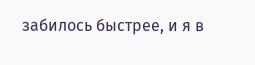забилось быстрее, и я в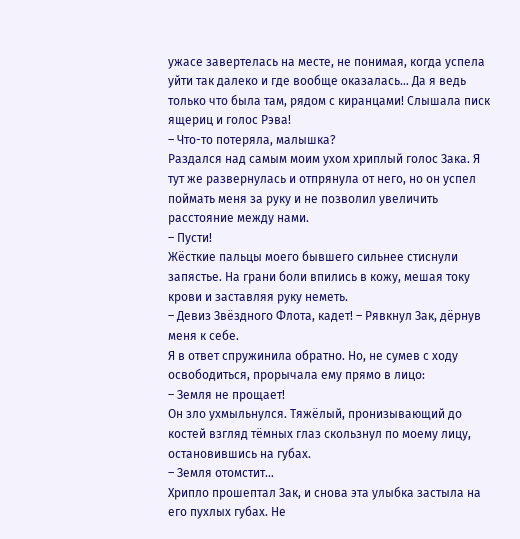ужасе завертелась на месте, не понимая, когда успела уйти так далеко и где вообще оказалась… Да я ведь только что была там, рядом с киранцами! Слышала писк ящериц и голос Рэва!
– Что-то потеряла, малышка?
Раздался над самым моим ухом хриплый голос Зака. Я тут же развернулась и отпрянула от него, но он успел поймать меня за руку и не позволил увеличить расстояние между нами.
– Пусти!
Жёсткие пальцы моего бывшего сильнее стиснули запястье. На грани боли впились в кожу, мешая току крови и заставляя руку неметь.
– Девиз Звёздного Флота, кадет! – Рявкнул Зак, дёрнув меня к себе.
Я в ответ спружинила обратно. Но, не сумев с ходу освободиться, прорычала ему прямо в лицо:
– Земля не прощает!
Он зло ухмыльнулся. Тяжёлый, пронизывающий до костей взгляд тёмных глаз скользнул по моему лицу, остановившись на губах.
– Земля отомстит…
Хрипло прошептал Зак, и снова эта улыбка застыла на его пухлых губах. Не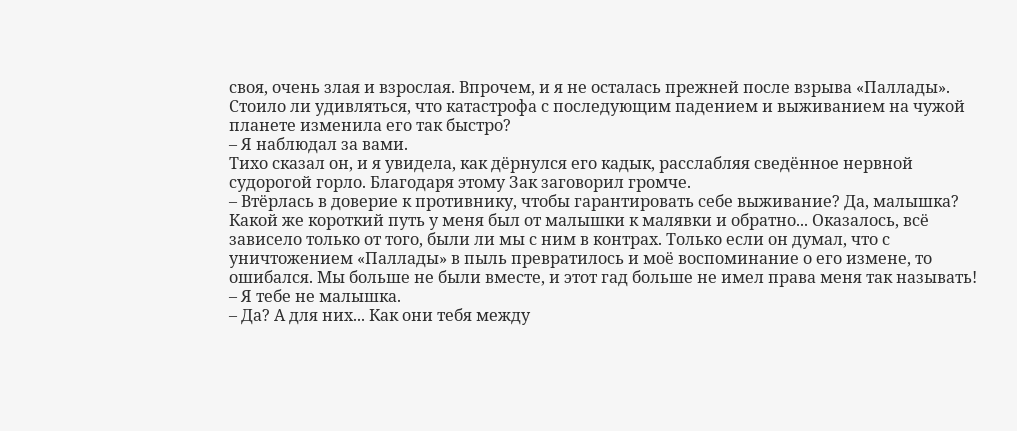своя, очень злая и взрослая. Впрочем, и я не осталась прежней после взрыва «Паллады». Стоило ли удивляться, что катастрофа с последующим падением и выживанием на чужой планете изменила его так быстро?
– Я наблюдал за вами.
Тихо сказал он, и я увидела, как дёрнулся его кадык, расслабляя сведённое нервной судорогой горло. Благодаря этому Зак заговорил громче.
– Втёрлась в доверие к противнику, чтобы гарантировать себе выживание? Да, малышка?
Какой же короткий путь у меня был от малышки к малявки и обратно... Оказалось, всё зависело только от того, были ли мы с ним в контрах. Только если он думал, что с уничтожением «Паллады» в пыль превратилось и моё воспоминание о его измене, то ошибался. Мы больше не были вместе, и этот гад больше не имел права меня так называть!
– Я тебе не малышка.
– Да? А для них... Как они тебя между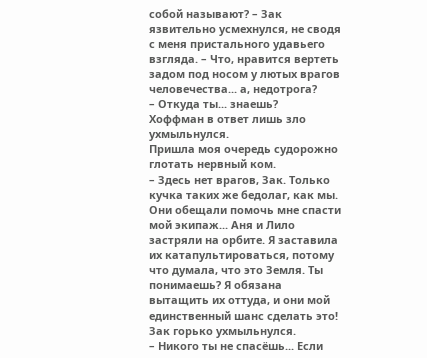собой называют? – Зак язвительно усмехнулся, не сводя с меня пристального удавьего взгляда. – Что, нравится вертеть задом под носом у лютых врагов человечества... а, недотрога?
– Откуда ты... знаешь?
Хоффман в ответ лишь зло ухмыльнулся.
Пришла моя очередь судорожно глотать нервный ком.
– Здесь нет врагов, Зак. Только кучка таких же бедолаг, как мы. Они обещали помочь мне спасти мой экипаж... Аня и Лило застряли на орбите. Я заставила их катапультироваться, потому что думала, что это Земля. Ты понимаешь? Я обязана вытащить их оттуда, и они мой единственный шанс сделать это!
Зак горько ухмыльнулся.
– Никого ты не спасёшь... Если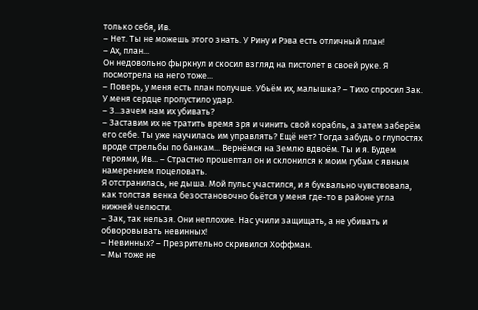только себя, Ив.
– Нет. Ты не можешь этого знать. У Рину и Рэва есть отличный план!
– Ах, план...
Он недовольно фыркнул и скосил взгляд на пистолет в своей руке. Я посмотрела на него тоже...
– Поверь, у меня есть план получше. Убьём их, малышка? – Тихо спросил Зак.
У меня сердце пропустило удар.
– З...зачем нам их убивать?
– Заставим их не тратить время зря и чинить свой корабль, а затем заберём его себе. Ты уже научилась им управлять? Ещё нет? Тогда забудь о глупостях вроде стрельбы по банкам... Вернёмся на Землю вдвоём. Ты и я. Будем героями, Ив... – Страстно прошептал он и склонился к моим губам с явным намерением поцеловать.
Я отстранилась, не дыша. Мой пульс участился, и я буквально чувствовала, как толстая венка безостановочно бьётся у меня где-то в районе угла нижней челюсти.
– Зак, так нельзя. Они неплохие. Нас учили защищать, а не убивать и обворовывать невинных!
– Невинных? – Презрительно скривился Хоффман.
– Мы тоже не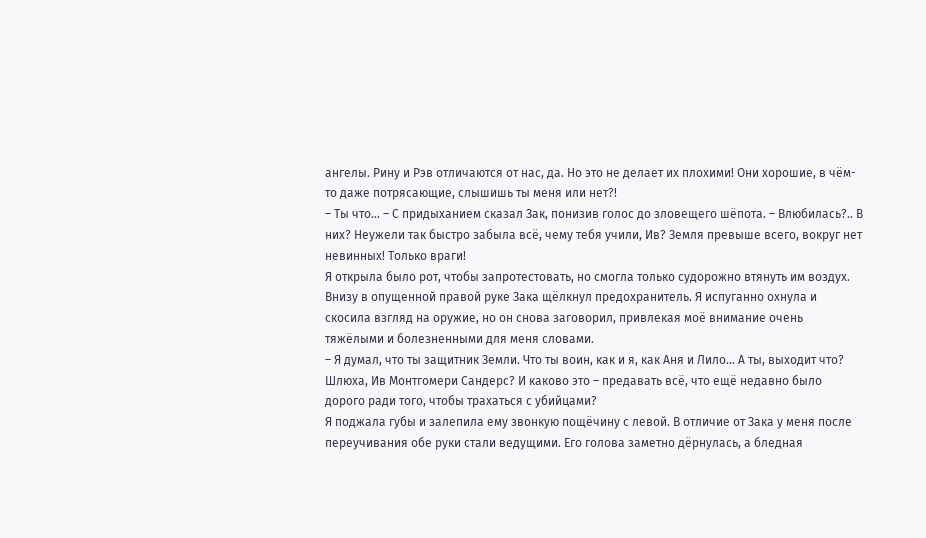ангелы. Рину и Рэв отличаются от нас, да. Но это не делает их плохими! Они хорошие, в чём-то даже потрясающие, слышишь ты меня или нет?!
– Ты что... – С придыханием сказал Зак, понизив голос до зловещего шёпота. – Влюбилась?.. В них? Неужели так быстро забыла всё, чему тебя учили, Ив? Земля превыше всего, вокруг нет невинных! Только враги!
Я открыла было рот, чтобы запротестовать, но смогла только судорожно втянуть им воздух.
Внизу в опущенной правой руке Зака щёлкнул предохранитель. Я испуганно охнула и скосила взгляд на оружие, но он снова заговорил, привлекая моё внимание очень тяжёлыми и болезненными для меня словами.
– Я думал, что ты защитник Земли. Что ты воин, как и я, как Аня и Лило… А ты, выходит что? Шлюха, Ив Монтгомери Сандерс? И каково это – предавать всё, что ещё недавно было дорого ради того, чтобы трахаться с убийцами?
Я поджала губы и залепила ему звонкую пощёчину с левой. В отличие от Зака у меня после переучивания обе руки стали ведущими. Его голова заметно дёрнулась, а бледная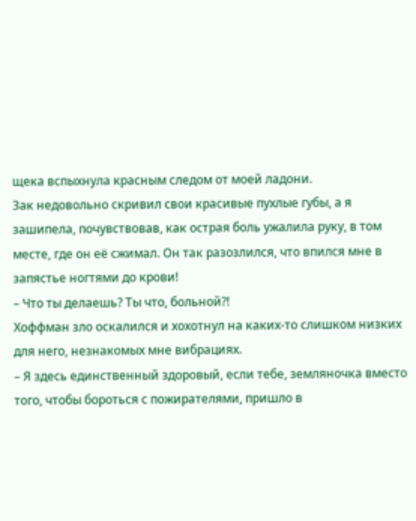щека вспыхнула красным следом от моей ладони.
Зак недовольно скривил свои красивые пухлые губы, а я зашипела, почувствовав, как острая боль ужалила руку, в том месте, где он её сжимал. Он так разозлился, что впился мне в запястье ногтями до крови!
– Что ты делаешь? Ты что, больной?!
Хоффман зло оскалился и хохотнул на каких-то слишком низких для него, незнакомых мне вибрациях.
– Я здесь единственный здоровый, если тебе, земляночка вместо того, чтобы бороться с пожирателями, пришло в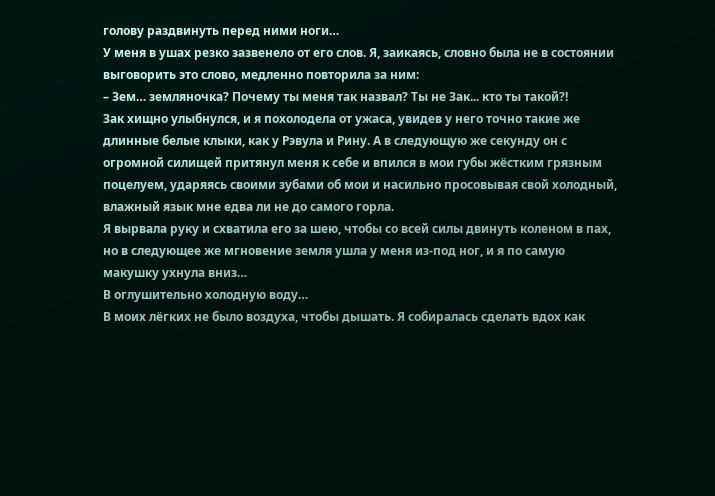голову раздвинуть перед ними ноги…
У меня в ушах резко зазвенело от его слов. Я, заикаясь, словно была не в состоянии выговорить это слово, медленно повторила за ним:
– Зем… земляночка? Почему ты меня так назвал? Ты не Зак... кто ты такой?!
Зак хищно улыбнулся, и я похолодела от ужаса, увидев у него точно такие же длинные белые клыки, как у Рэвула и Рину. А в следующую же секунду он с огромной силищей притянул меня к себе и впился в мои губы жёстким грязным поцелуем, ударяясь своими зубами об мои и насильно просовывая свой холодный, влажный язык мне едва ли не до самого горла.
Я вырвала руку и схватила его за шею, чтобы со всей силы двинуть коленом в пах, но в следующее же мгновение земля ушла у меня из-под ног, и я по самую макушку ухнула вниз…
В оглушительно холодную воду…
В моих лёгких не было воздуха, чтобы дышать. Я собиралась сделать вдох как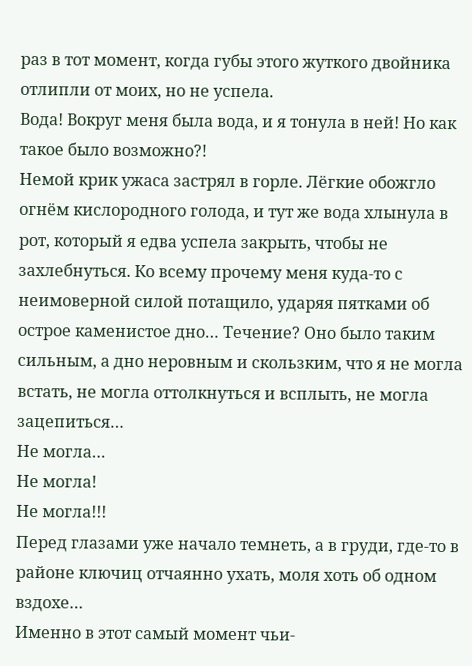раз в тот момент, когда губы этого жуткого двойника отлипли от моих, но не успела.
Вода! Вокруг меня была вода, и я тонула в ней! Но как такое было возможно?!
Немой крик ужаса застрял в горле. Лёгкие обожгло огнём кислородного голода, и тут же вода хлынула в рот, который я едва успела закрыть, чтобы не захлебнуться. Ко всему прочему меня куда-то с неимоверной силой потащило, ударяя пятками об острое каменистое дно… Течение? Оно было таким сильным, а дно неровным и скользким, что я не могла встать, не могла оттолкнуться и всплыть, не могла зацепиться…
Не могла…
Не могла!
Не могла!!!
Перед глазами уже начало темнеть, а в груди, где-то в районе ключиц отчаянно ухать, моля хоть об одном вздохе…
Именно в этот самый момент чьи-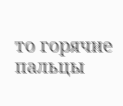то горячие пальцы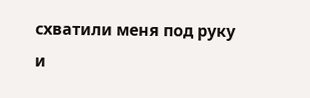схватили меня под руку и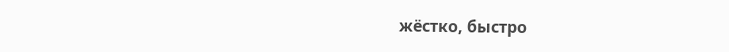жёстко, быстро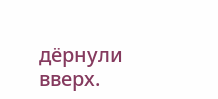дёрнули вверх.